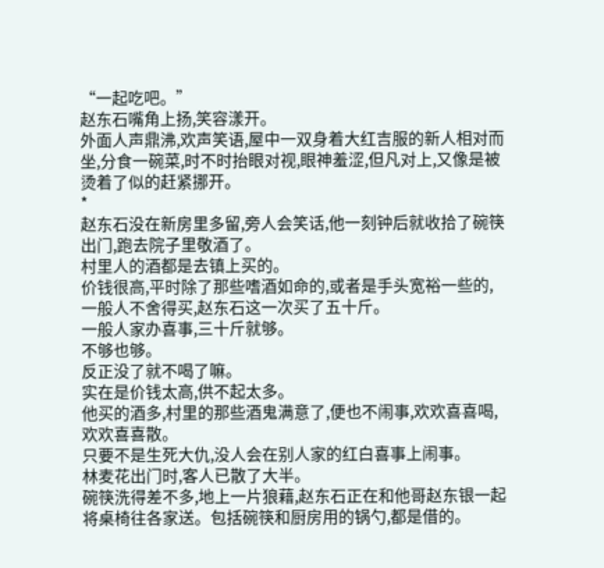“一起吃吧。”
赵东石嘴角上扬,笑容漾开。
外面人声鼎沸,欢声笑语,屋中一双身着大红吉服的新人相对而坐,分食一碗菜,时不时抬眼对视,眼神羞涩,但凡对上,又像是被烫着了似的赶紧挪开。
*
赵东石没在新房里多留,旁人会笑话,他一刻钟后就收拾了碗筷出门,跑去院子里敬酒了。
村里人的酒都是去镇上买的。
价钱很高,平时除了那些嗜酒如命的,或者是手头宽裕一些的,一般人不舍得买,赵东石这一次买了五十斤。
一般人家办喜事,三十斤就够。
不够也够。
反正没了就不喝了嘛。
实在是价钱太高,供不起太多。
他买的酒多,村里的那些酒鬼满意了,便也不闹事,欢欢喜喜喝,欢欢喜喜散。
只要不是生死大仇,没人会在别人家的红白喜事上闹事。
林麦花出门时,客人已散了大半。
碗筷洗得差不多,地上一片狼藉,赵东石正在和他哥赵东银一起将桌椅往各家送。包括碗筷和厨房用的锅勺,都是借的。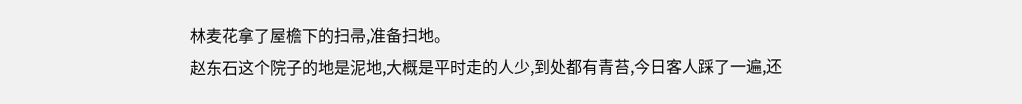林麦花拿了屋檐下的扫帚,准备扫地。
赵东石这个院子的地是泥地,大概是平时走的人少,到处都有青苔,今日客人踩了一遍,还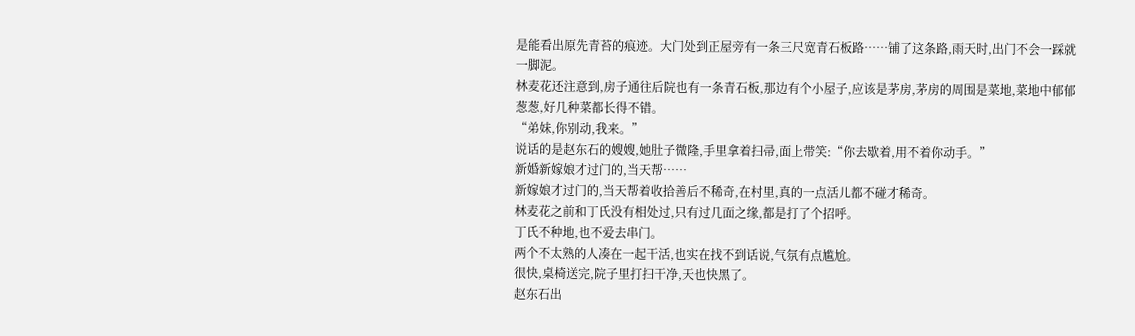是能看出原先青苔的痕迹。大门处到正屋旁有一条三尺宽青石板路……铺了这条路,雨天时,出门不会一踩就一脚泥。
林麦花还注意到,房子通往后院也有一条青石板,那边有个小屋子,应该是茅房,茅房的周围是菜地,菜地中郁郁葱葱,好几种菜都长得不错。
“弟妹,你别动,我来。”
说话的是赵东石的嫂嫂,她肚子微隆,手里拿着扫帚,面上带笑:“你去歇着,用不着你动手。”
新婚新嫁娘才过门的,当天帮……
新嫁娘才过门的,当天帮着收拾善后不稀奇,在村里,真的一点活儿都不碰才稀奇。
林麦花之前和丁氏没有相处过,只有过几面之缘,都是打了个招呼。
丁氏不种地,也不爱去串门。
两个不太熟的人凑在一起干活,也实在找不到话说,气氛有点尴尬。
很快,桌椅送完,院子里打扫干净,天也快黑了。
赵东石出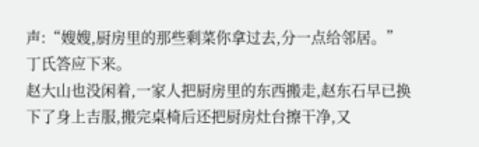声:“嫂嫂,厨房里的那些剩菜你拿过去,分一点给邻居。”
丁氏答应下来。
赵大山也没闲着,一家人把厨房里的东西搬走,赵东石早已换下了身上吉服,搬完桌椅后还把厨房灶台擦干净,又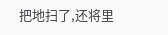把地扫了,还将里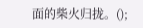面的柴火归拢。();